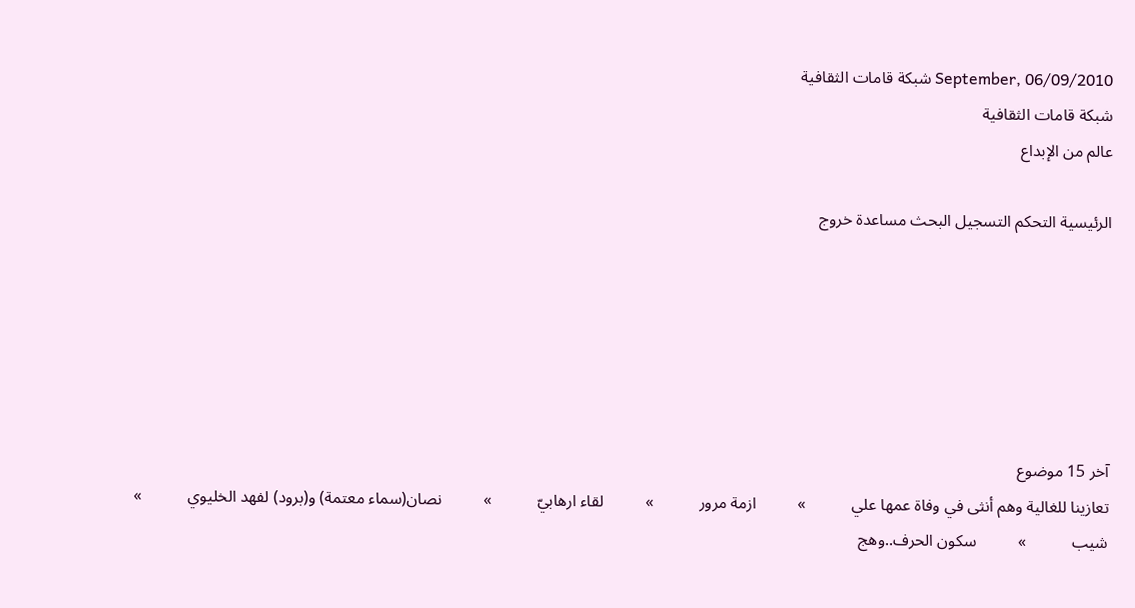September, 06/09/2010 شبكة قامات الثقافية
شبكة قامات الثقافية
عالم من الإبداع

الرئيسية التحكم التسجيل البحث مساعدة خروج






آخر 15 موضوع
تعازينا للغالية وهم أنثى في وفاة عمها علي           »          ازمة مرور           »          لقاء ارهابيّ           »          نصان(سماء معتمة) و(برود) لفهد الخليوي           »          شيب           »          سكون الحرف..وهج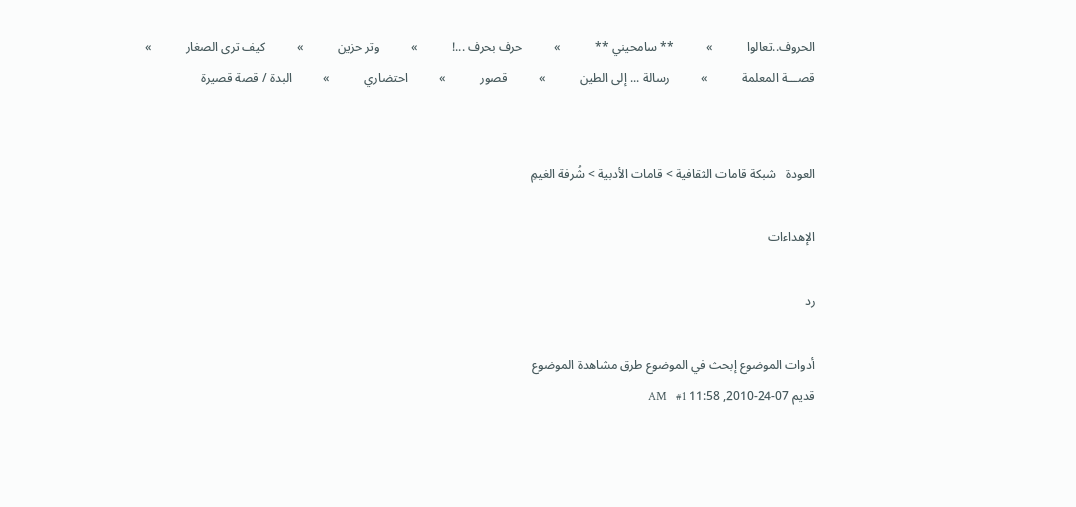الحروف..تعالوا           »          ** سامحيني **           »          حرف بحرف ...!           »          وتر حزين           »          كيف ترى الصغار           »          قصـــة المعلمة           »          رسالة ... إلى الطين           »          قصور           »          احتضاري           »          البدة / قصة قصيرة


العودة   شبكة قامات الثقافية > قامات الأدبية > شُرفة الغيمِ

الإهداءات

رد

أدوات الموضوع إبحث في الموضوع طرق مشاهدة الموضوع
قديم 07-24-2010, 11:58 AM   #1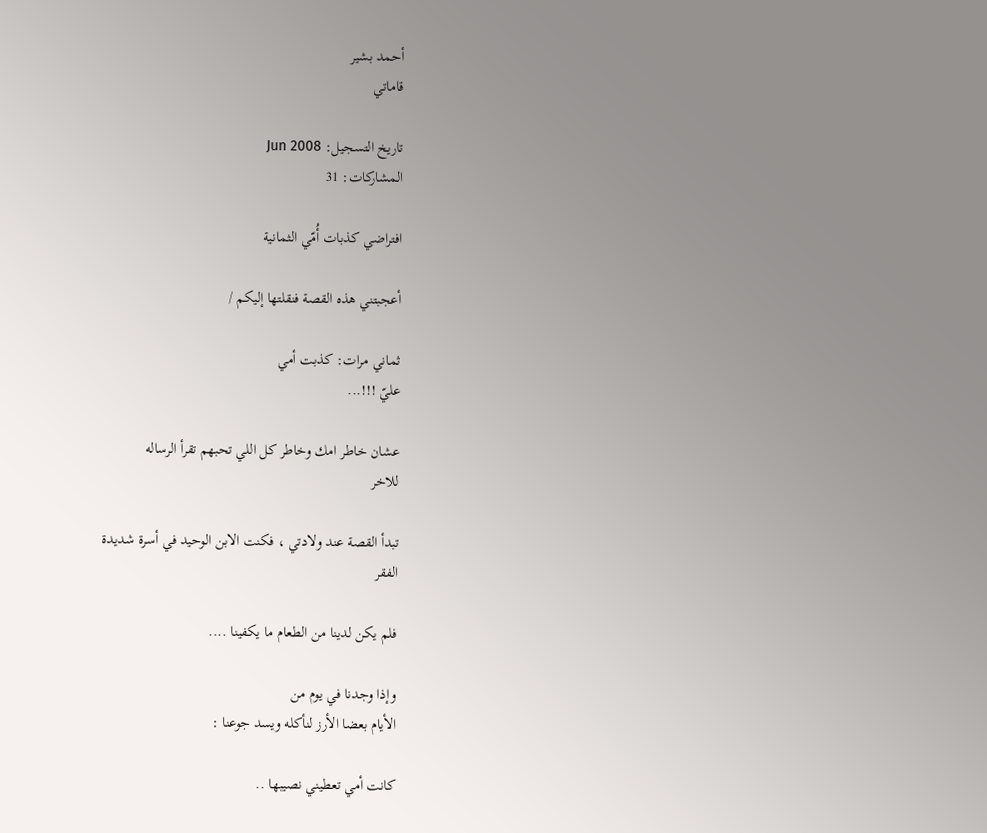أحمد بشير
قاماتي

تاريخ التسجيل: Jun 2008
المشاركات: 31

افتراضي كذبات أُمّي الثمانية

أعجبتني هذه القصة فنقلتها إليكم /

ثماني مرات: كذبت أمي
عليّ !!!...

عشان خاطر امك وخاطر كل اللي تحبهم تقرأ الرساله
للاخر

تبدأ القصة عند ولادتي ، فكنت الابن الوحيد في أسرة شديدة
الفقر

فلم يكن لدينا من الطعام ما يكفينا ....

وإذا وجدنا في يوم من
الأيام بعضا الأرز لنأكله ويسد جوعنا :

كانت أمي تعطيني نصيبها ..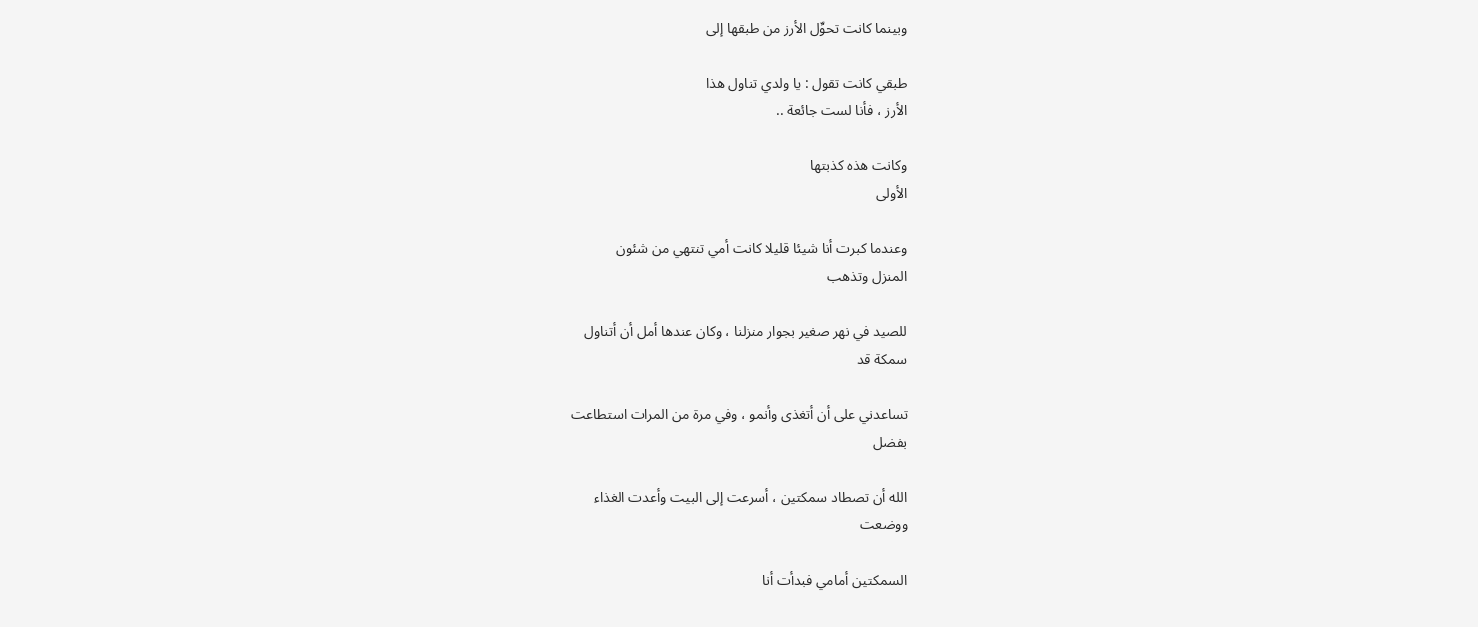وبينما كانت تحوِّل الأرز من طبقها إلى

طبقي كانت تقول : يا ولدي تناول هذا
الأرز ، فأنا لست جائعة ..

وكانت هذه كذبتها
الأولى

وعندما كبرت أنا شيئا قليلا كانت أمي تنتهي من شئون
المنزل وتذهب

للصيد في نهر صغير بجوار منزلنا ، وكان عندها أمل أن أتناول
سمكة قد

تساعدني على أن أتغذى وأنمو ، وفي مرة من المرات استطاعت
بفضل

الله أن تصطاد سمكتين ، أسرعت إلى البيت وأعدت الغذاء
ووضعت

السمكتين أمامي فبدأت أنا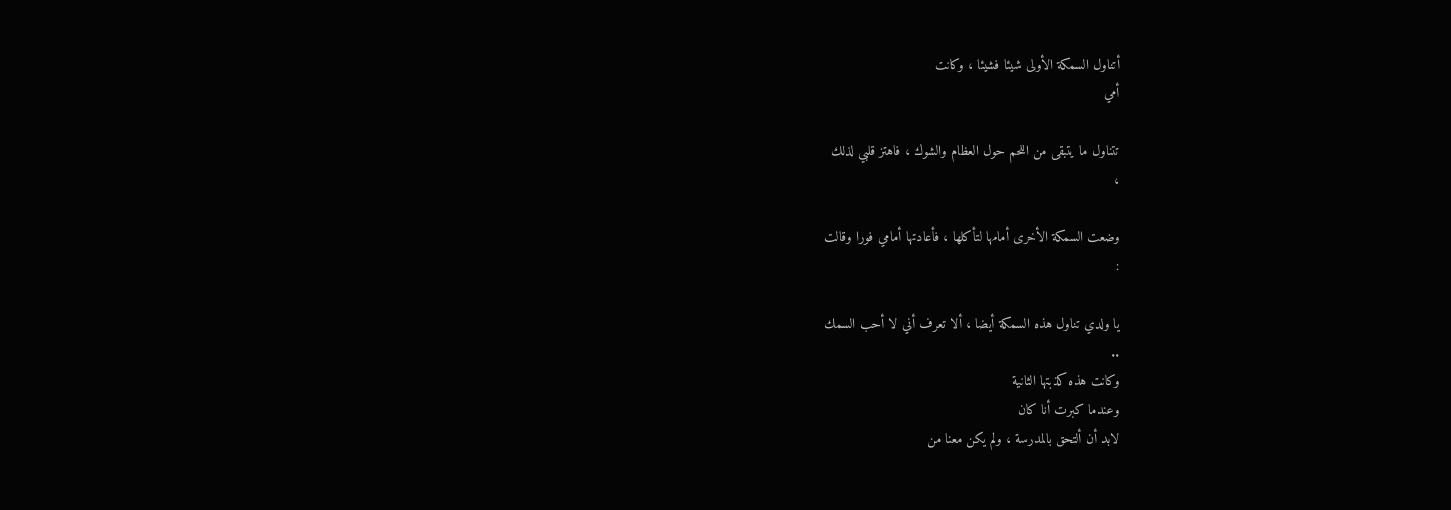أتناول السمكة الأولى شيئا فشيئا ، وكانت
أمي

تتناول ما يتبقى من اللحم حول العظام والشوك ، فاهتز قلبي لذلك
،

وضعت السمكة الأخرى أمامها لتأكلها ، فأعادتها أمامي فورا وقالت
:

يا ولدي تناول هذه السمكة أيضا ، ألا تعرف أني لا أحب السمك
..
وكانت هذه كذبتها الثانية
وعندما كبرت أنا كان
لابد أن ألتحق بالمدرسة ، ولم يكن معنا من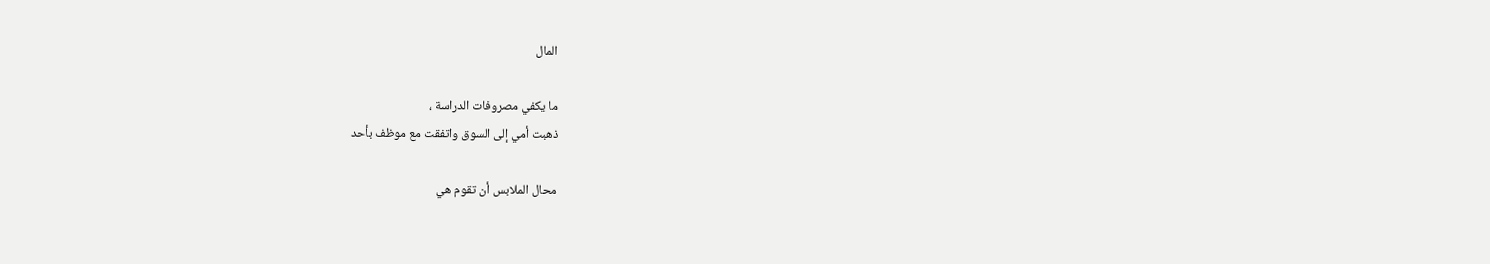المال

ما يكفي مصروفات الدراسة ،
ذهبت أمي إلى السوق واتفقت مع موظف بأحد

محال الملابس أن تقوم هي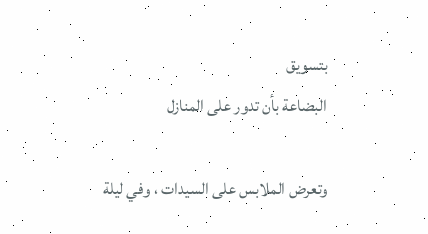بتسويق
البضاعة بأن تدور على المنازل

وتعرض الملابس على السيدات ، وفي ليلة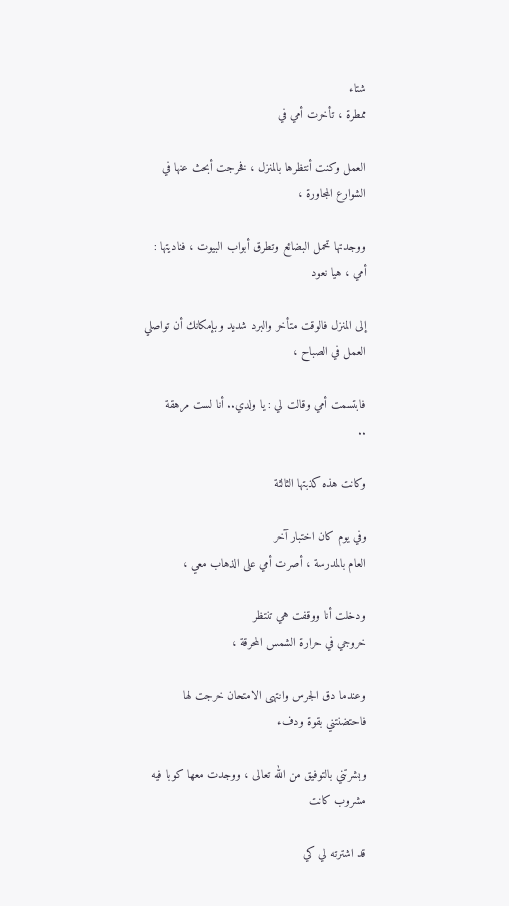شتاء
ممطرة ، تأخرت أمي في

العمل وكنت أنتظرها بالمنزل ، فخرجت أبحث عنها في
الشوارع المجاورة ،

ووجدتها تحمل البضائع وتطرق أبواب البيوت ، فناديتها :
أمي ، هيا نعود

إلى المنزل فالوقت متأخر والبرد شديد وبإمكانك أن تواصلي
العمل في الصباح ،

فابتسمت أمي وقالت لي : يا ولدي.. أنا لست مرهقة
..

وكانت هذه كذبتها الثالثة

وفي يوم كان اختبار آخر
العام بالمدرسة ، أصرت أمي على الذهاب معي ،

ودخلت أنا ووقفت هي تنتظر
خروجي في حرارة الشمس المحرقة ،

وعندما دق الجرس وانتهى الامتحان خرجت لها
فاحتضنتني بقوة ودفء

وبشرتني بالتوفيق من الله تعالى ، ووجدت معها كوبا فيه
مشروب كانت

قد اشترته لي كي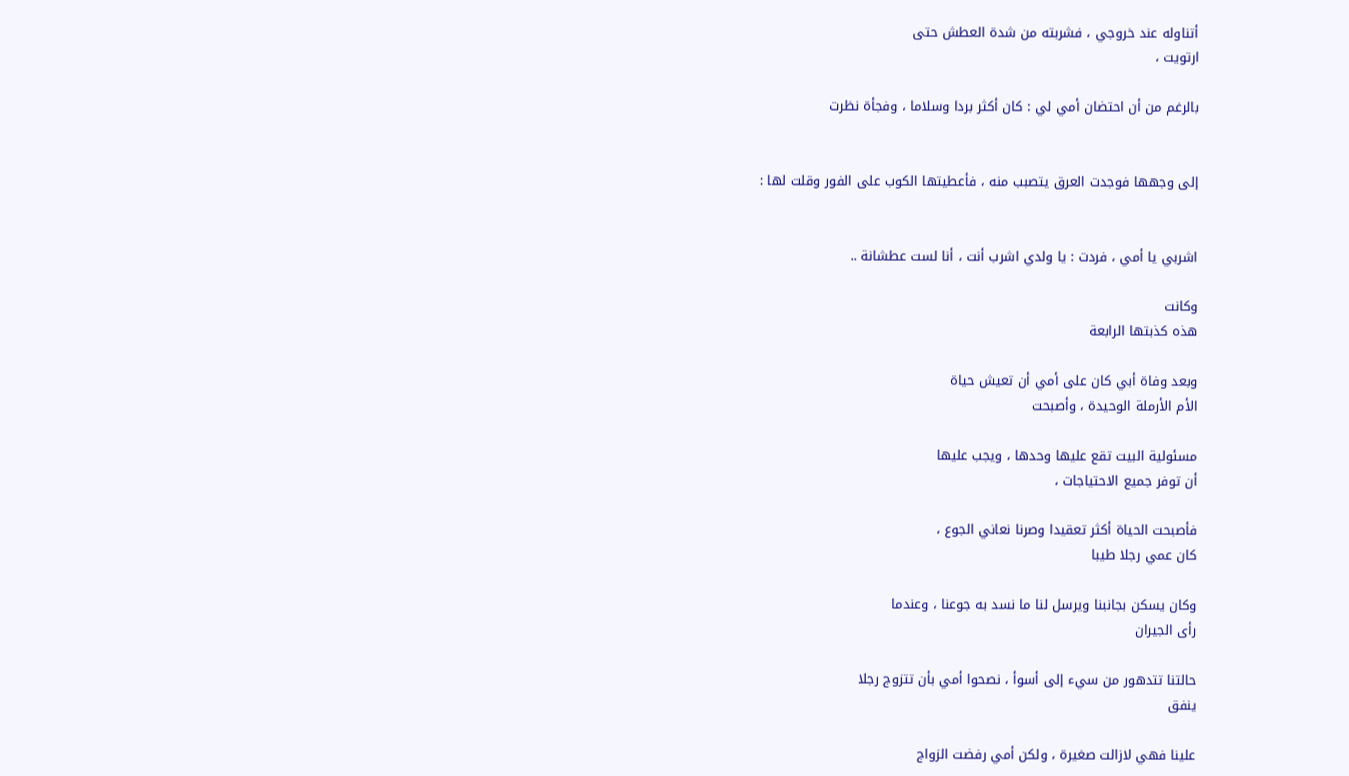أتناوله عند خروجي ، فشربته من شدة العطش حتى
ارتويت ،

بالرغم من أن احتضان أمي لي : كان أكثر بردا وسلاما ، وفجأة نظرت


إلى وجهها فوجدت العرق يتصبب منه ، فأعطيتها الكوب على الفور وقلت لها :


اشربي يا أمي ، فردت : يا ولدي اشرب أنت ، أنا لست عطشانة ..

وكانت
هذه كذبتها الرابعة

وبعد وفاة أبي كان على أمي أن تعيش حياة
الأم الأرملة الوحيدة ، وأصبحت

مسئولية البيت تقع عليها وحدها ، ويجب عليها
أن توفر جميع الاحتياجات ،

فأصبحت الحياة أكثر تعقيدا وصرنا نعاني الجوع ،
كان عمي رجلا طيبا

وكان يسكن بجانبنا ويرسل لنا ما نسد به جوعنا ، وعندما
رأى الجيران

حالتنا تتدهور من سيء إلى أسوأ ، نصحوا أمي بأن تتزوج رجلا
ينفق

علينا فهي لازالت صغيرة ، ولكن أمي رفضت الزواج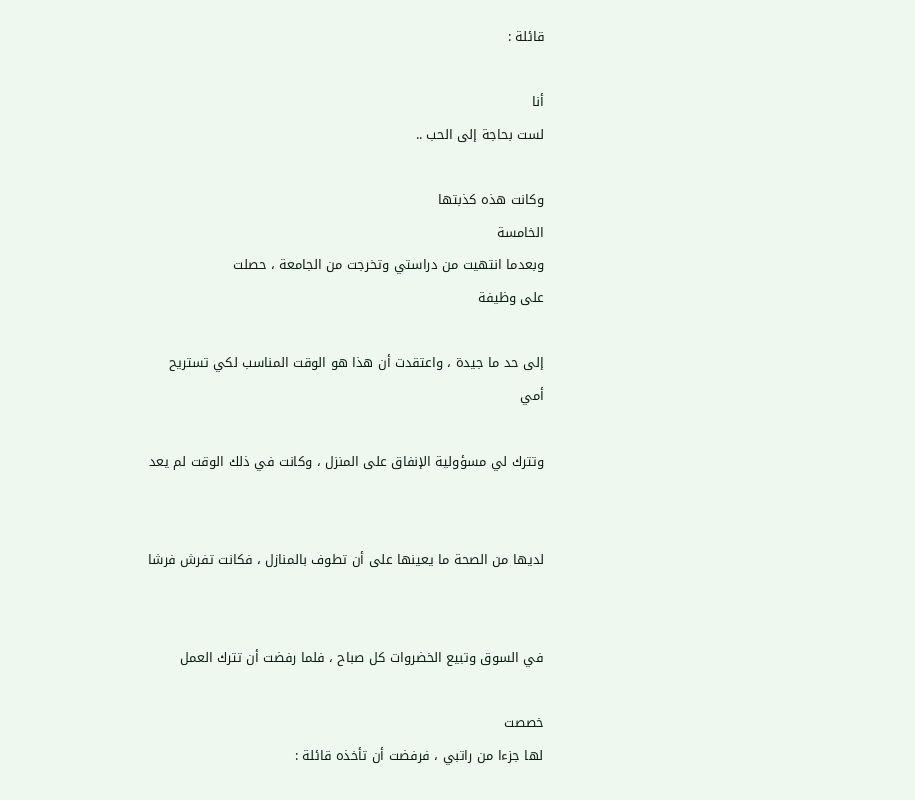قائلة :

أنا
لست بحاجة إلى الحب ..

وكانت هذه كذبتها
الخامسة
وبعدما انتهيت من دراستي وتخرجت من الجامعة ، حصلت
على وظيفة

إلى حد ما جيدة ، واعتقدت أن هذا هو الوقت المناسب لكي تستريح
أمي

وتترك لي مسؤولية الإنفاق على المنزل ، وكانت في ذلك الوقت لم يعد


لديها من الصحة ما يعينها على أن تطوف بالمنازل ، فكانت تفرش فرشا


في السوق وتبيع الخضروات كل صباح ، فلما رفضت أن تترك العمل

خصصت
لها جزءا من راتبي ، فرفضت أن تأخذه قائلة :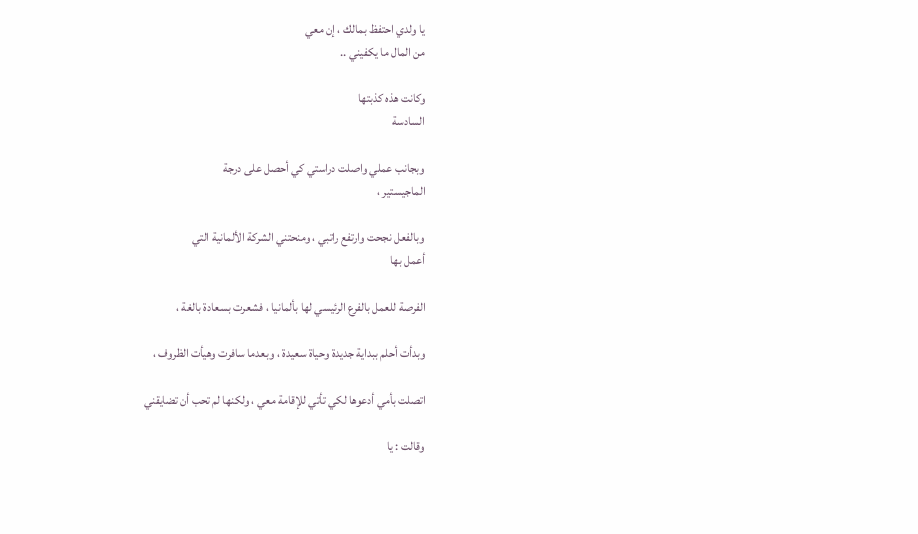يا ولدي احتفظ بمالك ، إن معي
من المال ما يكفيني ..

وكانت هذه كذبتها
السادسة

وبجانب عملي واصلت دراستي كي أحصل على درجة
الماجيستير ،

وبالفعل نجحت وارتفع راتبي ، ومنحتني الشركة الألمانية التي
أعمل بها

الفرصة للعمل بالفرع الرئيسي لها بألمانيا ، فشعرت بسعادة بالغة ،

وبدأت أحلم ببداية جديدة وحياة سعيدة ، وبعدما سافرت وهيأت الظروف ،

اتصلت بأمي أدعوها لكي تأتي للإقامة معي ، ولكنها لم تحب أن تضايقني

وقالت : يا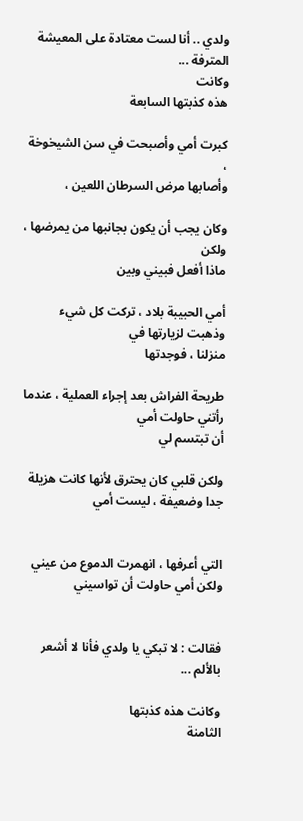ولدي .. أنا لست معتادة على المعيشة المترفة ...
وكانت
هذه كذبتها السابعة

كبرت أمي وأصبحت في سن الشيخوخة ،
وأصابها مرض السرطان اللعين ،

وكان يجب أن يكون بجانبها من يمرضها ، ولكن
ماذا أفعل فبيني وبين

أمي الحبيبة بلاد ، تركت كل شيء وذهبت لزيارتها في
منزلنا ، فوجدتها

طريحة الفراش بعد إجراء العملية ، عندما رأتني حاولت أمي
أن تبتسم لي

ولكن قلبي كان يحترق لأنها كانت هزيلة جدا وضعيفة ، ليست أمي


التي أعرفها ، انهمرت الدموع من عيني ولكن أمي حاولت أن تواسيني


فقالت : لا تبكي يا ولدي فأنا لا أشعر بالألم ...

وكانت هذه كذبتها
الثامنة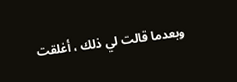وبعدما قالت لي ذلك ، أغلقت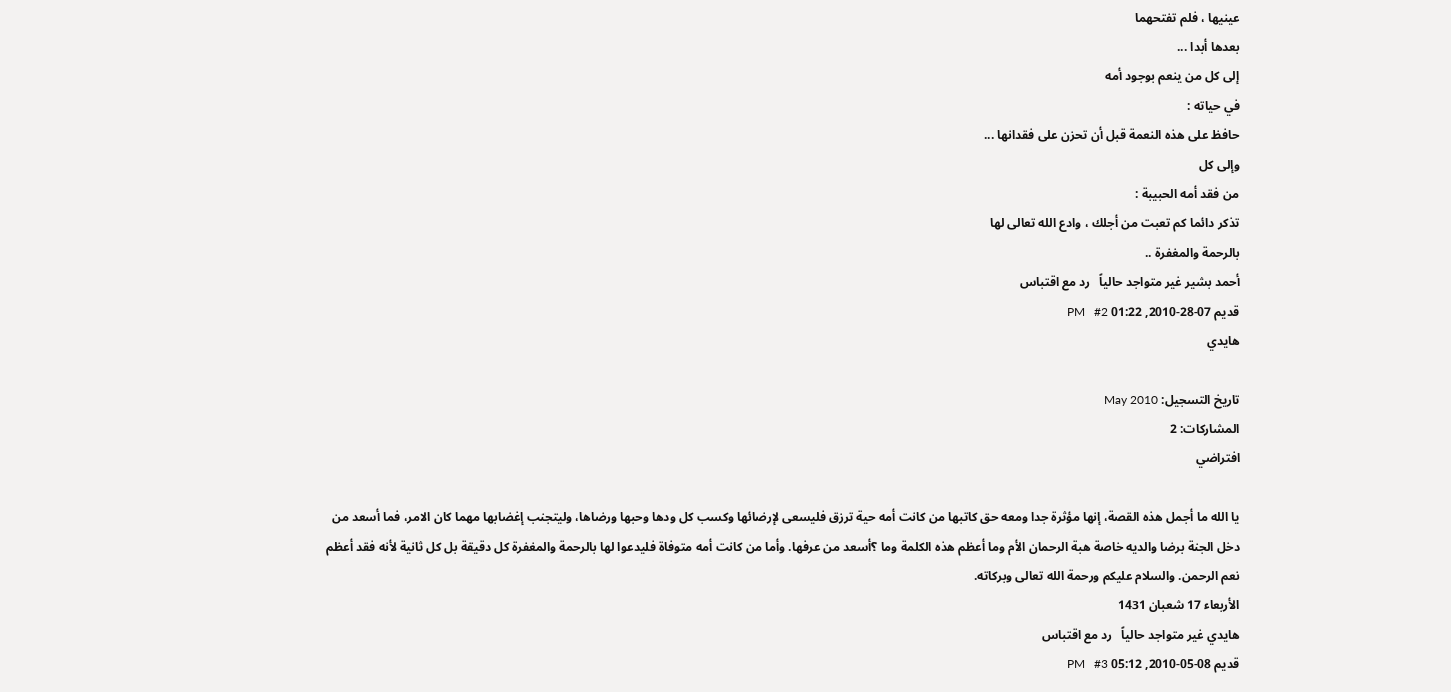عينيها ، فلم تفتحهما
بعدها أبدا ...
إلى كل من ينعم بوجود أمه
في حياته :
حافظ على هذه النعمة قبل أن تحزن على فقدانها ...
وإلى كل
من فقد أمه الحبيبة :
تذكر دائما كم تعبت من أجلك ، وادع الله تعالى لها
بالرحمة والمغفرة ..
أحمد بشير غير متواجد حالياً   رد مع اقتباس
قديم 07-28-2010, 01:22 PM   #2
هايدي

تاريخ التسجيل: May 2010
المشاركات: 2
افتراضي

يا الله ما أجمل هذه القصة، إنها مؤثرة جدا ومعه حق كاتبها من كانت أمه حية ترزق فليسعى لإرضائها وكسب كل ودها وحبها ورضاها، وليتجنب إغضابها مهما كان الامر، فما أسعد من دخل الجنة برضا والديه خاصة هبة الرحمان الأم وما أعظم هذه الكلمة وما ؟أسعد من عرفها. وأما من كانت أمه متوفاة فليدعوا لها بالرحمة والمغفرة كل دقيقة بل كل ثانية لأنه فقد أعظم نعم الرحمن. والسلام عليكم ورحمة الله تعالى وبركاته.
الأربعاء 17 شعبان 1431
هايدي غير متواجد حالياً   رد مع اقتباس
قديم 08-05-2010, 05:12 PM   #3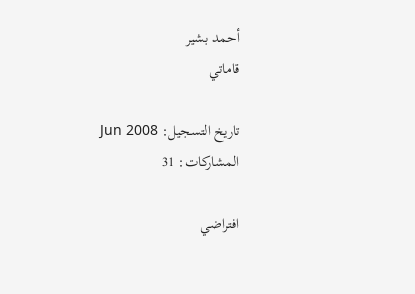أحمد بشير
قاماتي

تاريخ التسجيل: Jun 2008
المشاركات: 31

افتراضي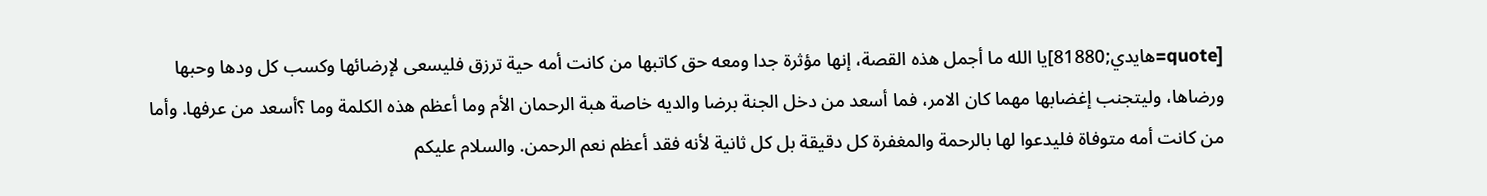[quote=هايدي;81880]يا الله ما أجمل هذه القصة، إنها مؤثرة جدا ومعه حق كاتبها من كانت أمه حية ترزق فليسعى لإرضائها وكسب كل ودها وحبها ورضاها، وليتجنب إغضابها مهما كان الامر، فما أسعد من دخل الجنة برضا والديه خاصة هبة الرحمان الأم وما أعظم هذه الكلمة وما ؟أسعد من عرفها. وأما من كانت أمه متوفاة فليدعوا لها بالرحمة والمغفرة كل دقيقة بل كل ثانية لأنه فقد أعظم نعم الرحمن. والسلام عليكم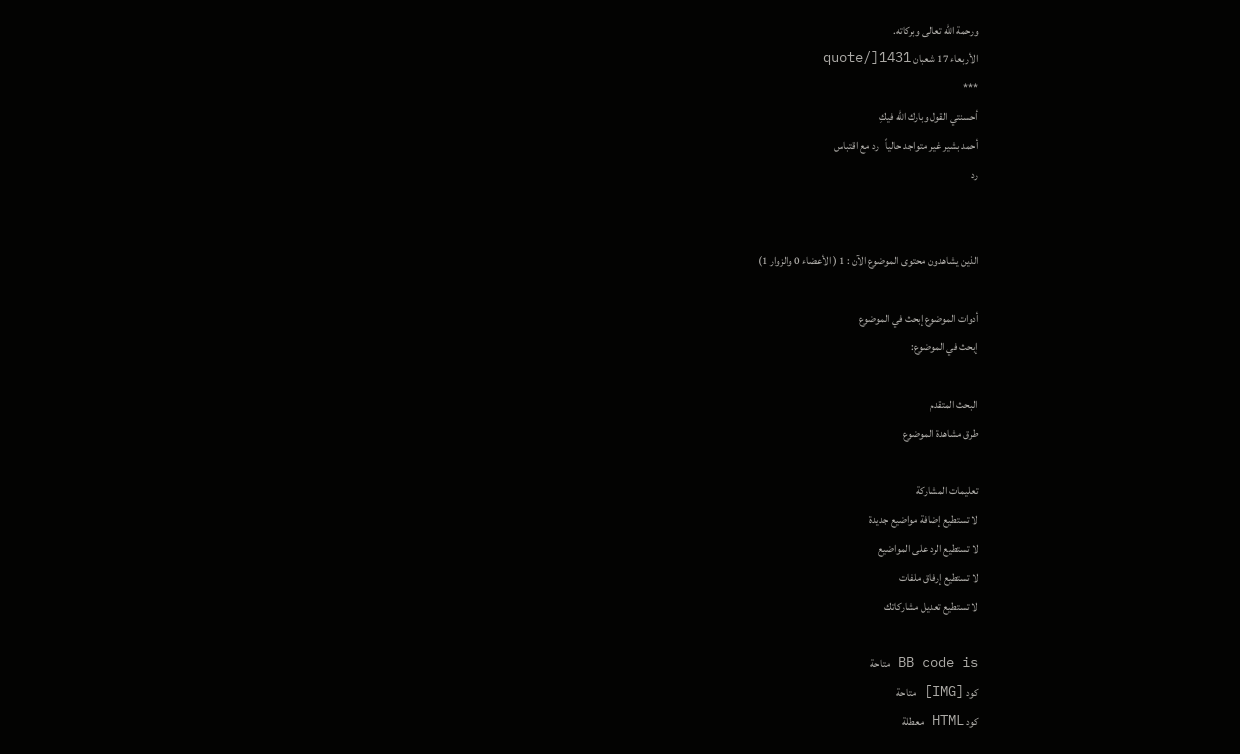ورحمة الله تعالى وبركاته.
الأربعاء 17 شعبان 1431[/quote
***
أحسنتي القول وبارك اللّه فيكِ
أحمد بشير غير متواجد حالياً   رد مع اقتباس
رد


الذين يشاهدون محتوى الموضوع الآن : 1 ( الأعضاء 0 والزوار 1)

أدوات الموضوع إبحث في الموضوع
إبحث في الموضوع:

البحث المتقدم
طرق مشاهدة الموضوع

تعليمات المشاركة
لا تستطيع إضافة مواضيع جديدة
لا تستطيع الرد على المواضيع
لا تستطيع إرفاق ملفات
لا تستطيع تعديل مشاركاتك

BB code is متاحة
كود [IMG] متاحة
كود HTML معطلة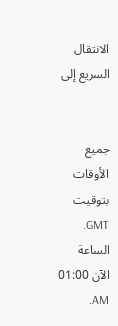الانتقال السريع إلى


جميع الأوقات بتوقيت GMT. الساعة الآن 01:00 AM.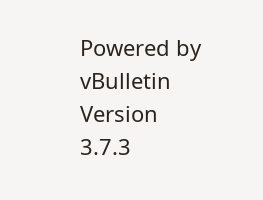Powered by vBulletin Version 3.7.3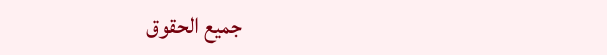جميع الحقوق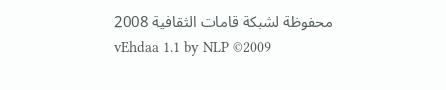محفوظة لشبكة قامات الثقافية 2008
vEhdaa 1.1 by NLP ©2009